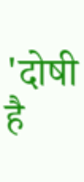'दोषी है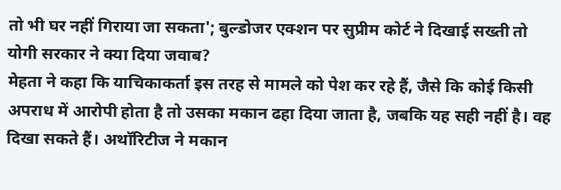तो भी घर नहीं गिराया जा सकता'; बुल्डोजर एक्शन पर सुप्रीम कोर्ट ने दिखाई सख्ती तो योगी सरकार ने क्या दिया जवाब?
मेहता ने कहा कि याचिकाकर्ता इस तरह से मामले को पेश कर रहे हैं, जैसे कि कोई किसी अपराध में आरोपी होता है तो उसका मकान ढहा दिया जाता है, जबकि यह सही नहीं है। वह दिखा सकते हैं। अथॉरिटीज ने मकान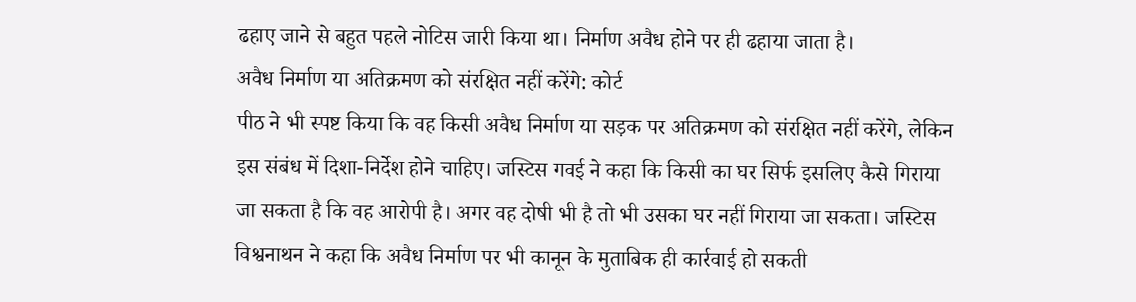ढहाए जाने से बहुत पहले नोटिस जारी किया था। निर्माण अवैध होने पर ही ढहाया जाता है।
अवैध निर्माण या अतिक्रमण को संरक्षित नहीं करेंगे: कोर्ट
पीठ ने भी स्पष्ट किया कि वह किसी अवैध निर्माण या सड़क पर अतिक्रमण को संरक्षित नहीं करेंगे, लेकिन इस संबंध में दिशा-निर्देश होने चाहिए। जस्टिस गवई ने कहा कि किसी का घर सिर्फ इसलिए कैसे गिराया जा सकता है कि वह आरोपी है। अगर वह दोषी भी है तो भी उसका घर नहीं गिराया जा सकता। जस्टिस विश्वनाथन ने कहा कि अवैध निर्माण पर भी कानून के मुताबिक ही कार्रवाई हो सकती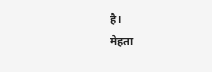है।
मेहता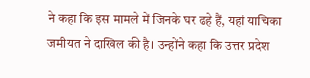ने कहा कि इस मामले में जिनके घर ढहे हैं, यहां याचिका जमीयत ने दाखिल की है। उन्होंने कहा कि उत्तर प्रदेश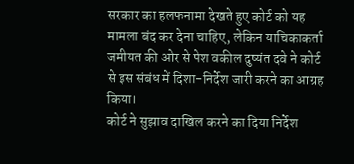सरकार का हलफनामा देखते हुए कोर्ट को यह मामला बंद कर देना चाहिए, लेकिन याचिकाकर्ता जमीयत की ओर से पेश वकील दुष्यंत दवे ने कोर्ट से इस संबंध में दिशा-निर्देश जारी करने का आग्रह किया।
कोर्ट ने सुझाव दाखिल करने का दिया निर्देश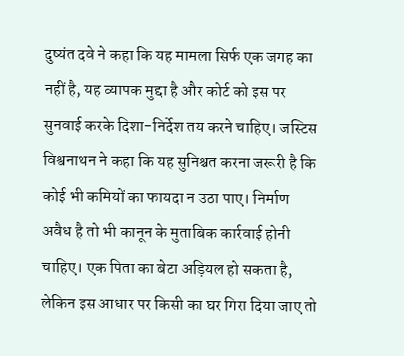दुष्यंत दवे ने कहा कि यह मामला सिर्फ एक जगह का नहीं है, यह व्यापक मुद्दा है और कोर्ट को इस पर सुनवाई करके दिशा-निर्देश तय करने चाहिए। जस्टिस विश्वनाथन ने कहा कि यह सुनिश्चत करना जरूरी है कि कोई भी कमियों का फायदा न उठा पाए। निर्माण अवैध है तो भी कानून के मुताबिक कार्रवाई होनी चाहिए। एक पिता का बेटा अड़ियल हो सकता है, लेकिन इस आधार पर किसी का घर गिरा दिया जाए तो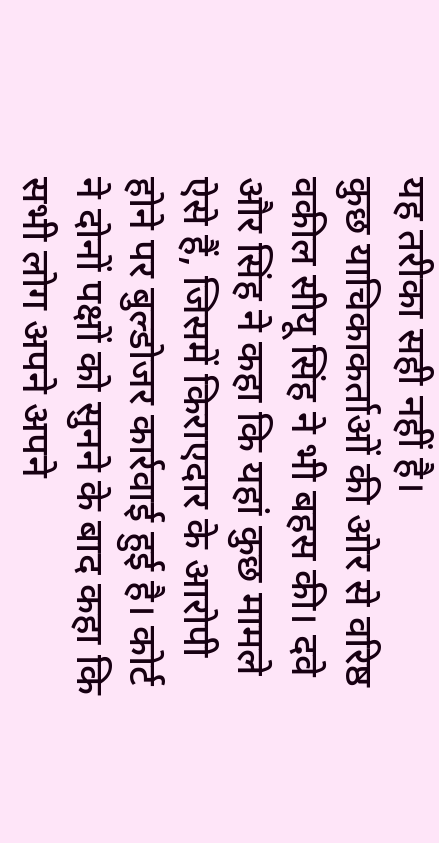यह तरीका सही नहीं है।
कुछ याचिकाकर्ताओं की ओर से वरिष्ठ वकील सीयू सिंह ने भी बहस की। दवे और सिंह ने कहा कि यहां कुछ मामले ऐसे हैं, जिसमें किराएदार के आरोपी होने पर बुल्डोजर कार्रवाई हुई है। कोर्ट ने दोनों पक्षों को सुनने के बाद कहा कि सभी लोग अपने अपने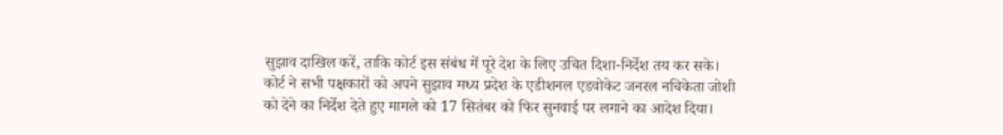सुझाव दाखिल करें, ताकि कोर्ट इस संबंध में पूरे देश के लिए उचित दिशा-निर्देश तय कर सके। कोर्ट ने सभी पक्षकारों को अपने सुझाव मध्य प्रदेश के एडीशनल एडवोकेट जनरल नचिकेता जोशी को देने का निर्देश देते हुए मामले को 17 सितंबर को फिर सुनवाई पर लगाने का आदेश दिया।